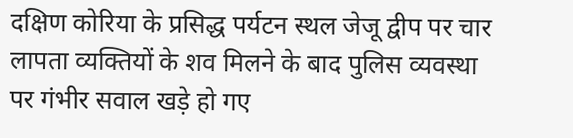दक्षिण कोरिया के प्रसिद्ध पर्यटन स्थल जेजू द्वीप पर चार लापता व्यक्तियों के शव मिलने के बाद पुलिस व्यवस्था पर गंभीर सवाल खड़े हो गए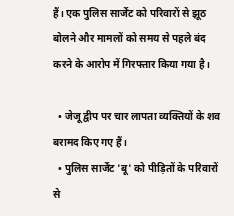हैं। एक पुलिस सार्जेंट को परिवारों से झूठ बोलने और मामलों को समय से पहले बंद करने के आरोप में गिरफ्तार किया गया है।

  • जेजू द्वीप पर चार लापता व्यक्तियों के शव बरामद किए गए हैं।
  • पुलिस सार्जेंट 'बू' को पीड़ितों के परिवारों से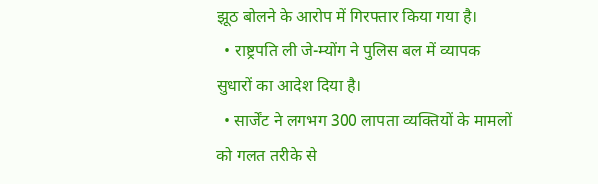झूठ बोलने के आरोप में गिरफ्तार किया गया है।
  • राष्ट्रपति ली जे-म्योंग ने पुलिस बल में व्यापक सुधारों का आदेश दिया है।
  • सार्जेंट ने लगभग 300 लापता व्यक्तियों के मामलों को गलत तरीके से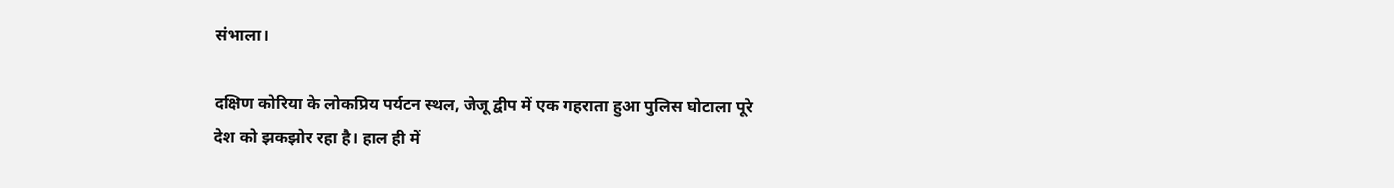संभाला।

दक्षिण कोरिया के लोकप्रिय पर्यटन स्थल, जेजू द्वीप में एक गहराता हुआ पुलिस घोटाला पूरे देश को झकझोर रहा है। हाल ही में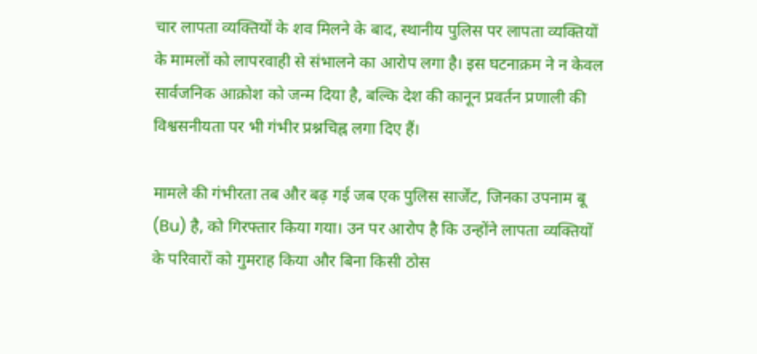चार लापता व्यक्तियों के शव मिलने के बाद, स्थानीय पुलिस पर लापता व्यक्तियों के मामलों को लापरवाही से संभालने का आरोप लगा है। इस घटनाक्रम ने न केवल सार्वजनिक आक्रोश को जन्म दिया है, बल्कि देश की कानून प्रवर्तन प्रणाली की विश्वसनीयता पर भी गंभीर प्रश्नचिह्न लगा दिए हैं।

मामले की गंभीरता तब और बढ़ गई जब एक पुलिस सार्जेंट, जिनका उपनाम बू (Bu) है, को गिरफ्तार किया गया। उन पर आरोप है कि उन्होंने लापता व्यक्तियों के परिवारों को गुमराह किया और बिना किसी ठोस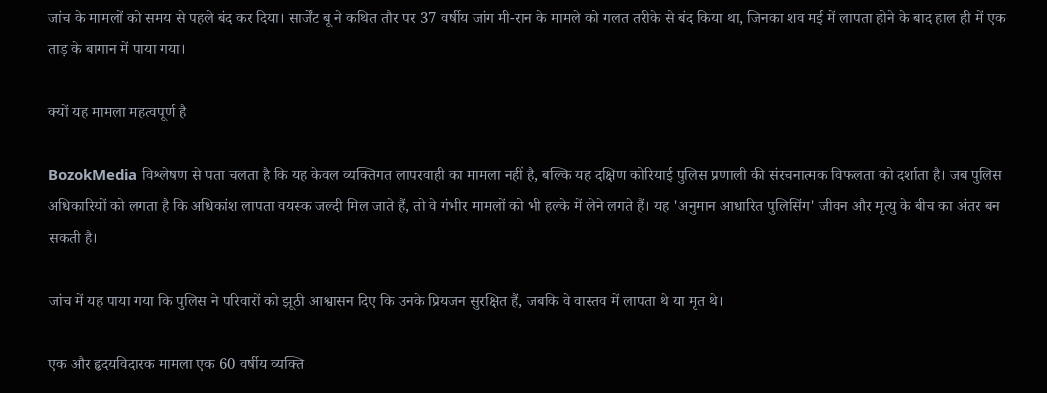जांच के मामलों को समय से पहले बंद कर दिया। सार्जेंट बू ने कथित तौर पर 37 वर्षीय जांग मी-रान के मामले को गलत तरीके से बंद किया था, जिनका शव मई में लापता होने के बाद हाल ही में एक ताड़ के बागान में पाया गया।

क्यों यह मामला महत्वपूर्ण है

BozokMedia विश्लेषण से पता चलता है कि यह केवल व्यक्तिगत लापरवाही का मामला नहीं है, बल्कि यह दक्षिण कोरियाई पुलिस प्रणाली की संरचनात्मक विफलता को दर्शाता है। जब पुलिस अधिकारियों को लगता है कि अधिकांश लापता वयस्क जल्दी मिल जाते हैं, तो वे गंभीर मामलों को भी हल्के में लेने लगते हैं। यह 'अनुमान आधारित पुलिसिंग' जीवन और मृत्यु के बीच का अंतर बन सकती है।

जांच में यह पाया गया कि पुलिस ने परिवारों को झूठी आश्वासन दिए कि उनके प्रियजन सुरक्षित हैं, जबकि वे वास्तव में लापता थे या मृत थे।

एक और हृदयविदारक मामला एक 60 वर्षीय व्यक्ति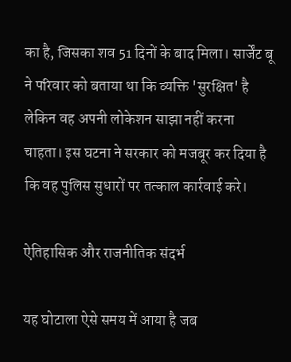का है, जिसका शव 51 दिनों के बाद मिला। सार्जेंट बू ने परिवार को बताया था कि व्यक्ति 'सुरक्षित' है लेकिन वह अपनी लोकेशन साझा नहीं करना चाहता। इस घटना ने सरकार को मजबूर कर दिया है कि वह पुलिस सुधारों पर तत्काल कार्रवाई करे।

ऐतिहासिक और राजनीतिक संदर्भ

यह घोटाला ऐसे समय में आया है जब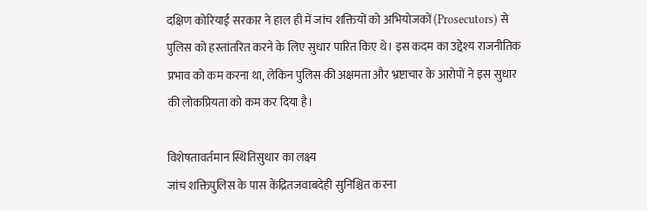दक्षिण कोरियाई सरकार ने हाल ही में जांच शक्तियों को अभियोजकों (Prosecutors) से पुलिस को हस्तांतरित करने के लिए सुधार पारित किए थे। इस कदम का उद्देश्य राजनीतिक प्रभाव को कम करना था, लेकिन पुलिस की अक्षमता और भ्रष्टाचार के आरोपों ने इस सुधार की लोकप्रियता को कम कर दिया है।

विशेषतावर्तमान स्थितिसुधार का लक्ष्य
जांच शक्तिपुलिस के पास केंद्रितजवाबदेही सुनिश्चित करना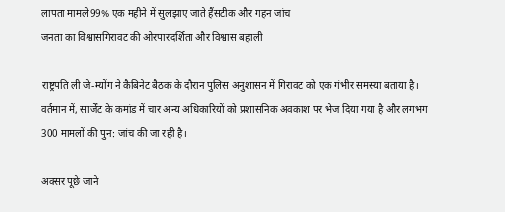लापता मामले99% एक महीने में सुलझाए जाते हैंसटीक और गहन जांच
जनता का विश्वासगिरावट की ओरपारदर्शिता और विश्वास बहाली

राष्ट्रपति ली जे-म्योंग ने कैबिनेट बैठक के दौरान पुलिस अनुशासन में गिरावट को एक गंभीर समस्या बताया है। वर्तमान में, सार्जेंट के कमांड में चार अन्य अधिकारियों को प्रशासनिक अवकाश पर भेज दिया गया है और लगभग 300 मामलों की पुन: जांच की जा रही है।

अक्सर पूछे जाने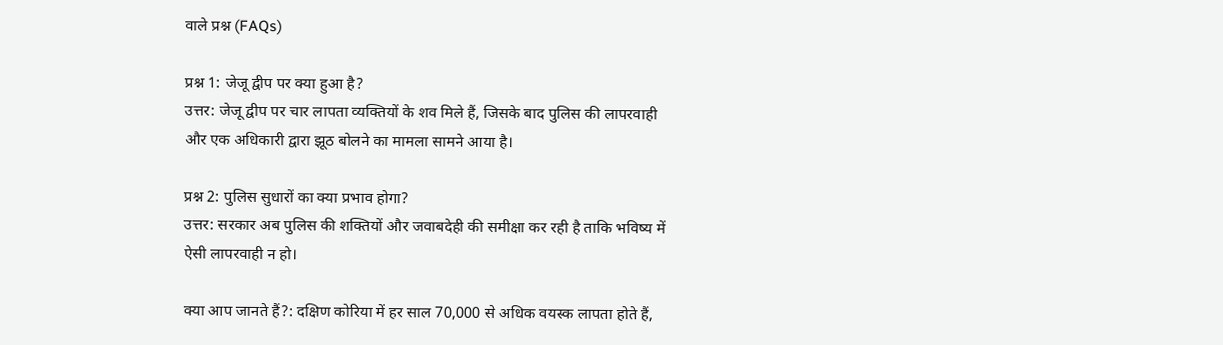वाले प्रश्न (FAQs)

प्रश्न 1: जेजू द्वीप पर क्या हुआ है?
उत्तर: जेजू द्वीप पर चार लापता व्यक्तियों के शव मिले हैं, जिसके बाद पुलिस की लापरवाही और एक अधिकारी द्वारा झूठ बोलने का मामला सामने आया है।

प्रश्न 2: पुलिस सुधारों का क्या प्रभाव होगा?
उत्तर: सरकार अब पुलिस की शक्तियों और जवाबदेही की समीक्षा कर रही है ताकि भविष्य में ऐसी लापरवाही न हो।

क्या आप जानते हैं?: दक्षिण कोरिया में हर साल 70,000 से अधिक वयस्क लापता होते हैं,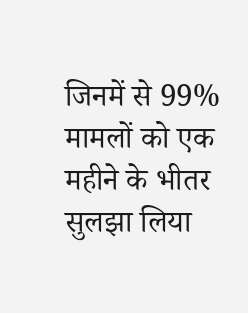जिनमें से 99% मामलों को एक महीने के भीतर सुलझा लिया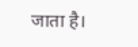जाता है।